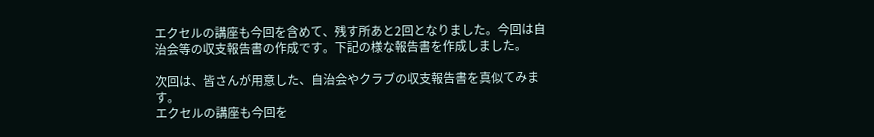エクセルの講座も今回を含めて、残す所あと2回となりました。今回は自治会等の収支報告書の作成です。下記の様な報告書を作成しました。

次回は、皆さんが用意した、自治会やクラブの収支報告書を真似てみます。
エクセルの講座も今回を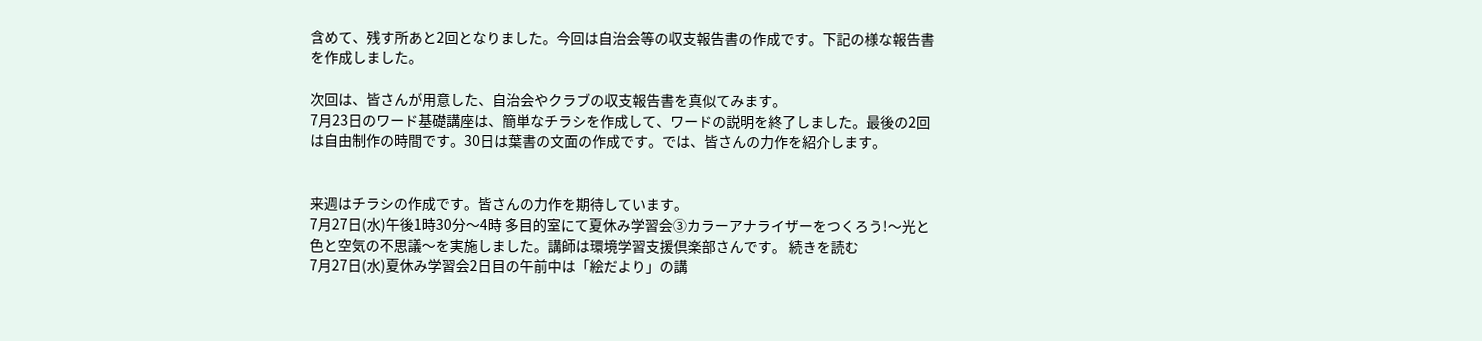含めて、残す所あと2回となりました。今回は自治会等の収支報告書の作成です。下記の様な報告書を作成しました。

次回は、皆さんが用意した、自治会やクラブの収支報告書を真似てみます。
7月23日のワード基礎講座は、簡単なチラシを作成して、ワードの説明を終了しました。最後の2回は自由制作の時間です。30日は葉書の文面の作成です。では、皆さんの力作を紹介します。


来週はチラシの作成です。皆さんの力作を期待しています。
7月27日(水)午後1時30分〜4時 多目的室にて夏休み学習会③カラーアナライザーをつくろう!〜光と色と空気の不思議〜を実施しました。講師は環境学習支援倶楽部さんです。 続きを読む
7月27日(水)夏休み学習会2日目の午前中は「絵だより」の講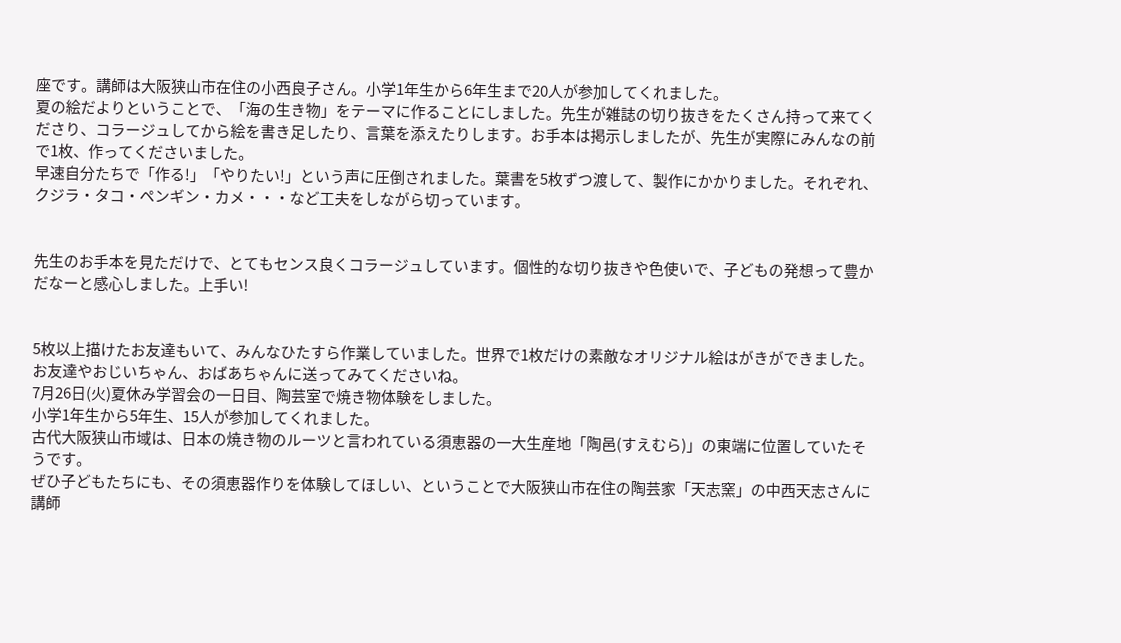座です。講師は大阪狭山市在住の小西良子さん。小学1年生から6年生まで20人が参加してくれました。
夏の絵だよりということで、「海の生き物」をテーマに作ることにしました。先生が雑誌の切り抜きをたくさん持って来てくださり、コラージュしてから絵を書き足したり、言葉を添えたりします。お手本は掲示しましたが、先生が実際にみんなの前で1枚、作ってくださいました。
早速自分たちで「作る!」「やりたい!」という声に圧倒されました。葉書を5枚ずつ渡して、製作にかかりました。それぞれ、クジラ・タコ・ペンギン・カメ・・・など工夫をしながら切っています。


先生のお手本を見ただけで、とてもセンス良くコラージュしています。個性的な切り抜きや色使いで、子どもの発想って豊かだなーと感心しました。上手い!


5枚以上描けたお友達もいて、みんなひたすら作業していました。世界で1枚だけの素敵なオリジナル絵はがきができました。お友達やおじいちゃん、おばあちゃんに送ってみてくださいね。
7月26日(火)夏休み学習会の一日目、陶芸室で焼き物体験をしました。
小学1年生から5年生、15人が参加してくれました。
古代大阪狭山市域は、日本の焼き物のルーツと言われている須恵器の一大生産地「陶邑(すえむら)」の東端に位置していたそうです。
ぜひ子どもたちにも、その須恵器作りを体験してほしい、ということで大阪狭山市在住の陶芸家「天志窯」の中西天志さんに講師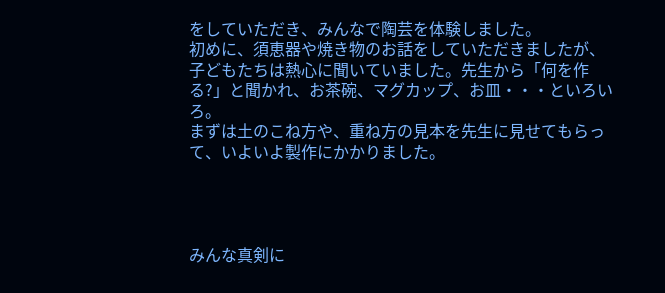をしていただき、みんなで陶芸を体験しました。
初めに、須恵器や焼き物のお話をしていただきましたが、子どもたちは熱心に聞いていました。先生から「何を作る?」と聞かれ、お茶碗、マグカップ、お皿・・・といろいろ。
まずは土のこね方や、重ね方の見本を先生に見せてもらって、いよいよ製作にかかりました。




みんな真剣に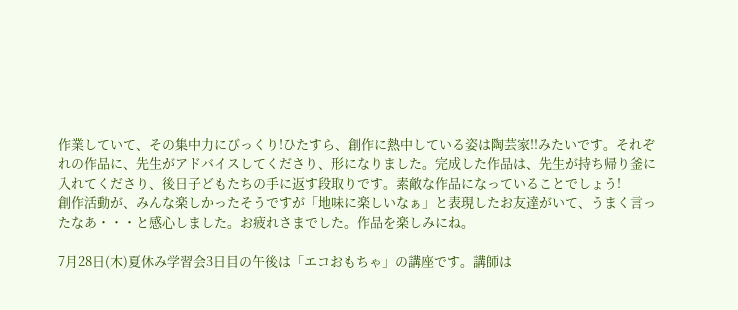作業していて、その集中力にびっくり!ひたすら、創作に熱中している姿は陶芸家!!みたいです。それぞれの作品に、先生がアドバイスしてくださり、形になりました。完成した作品は、先生が持ち帰り釜に入れてくださり、後日子どもたちの手に返す段取りです。素敵な作品になっていることでしょう!
創作活動が、みんな楽しかったそうですが「地味に楽しいなぁ」と表現したお友達がいて、うまく言ったなあ・・・と感心しました。お疲れさまでした。作品を楽しみにね。

7月28日(木)夏休み学習会3日目の午後は「エコおもちゃ」の講座です。講師は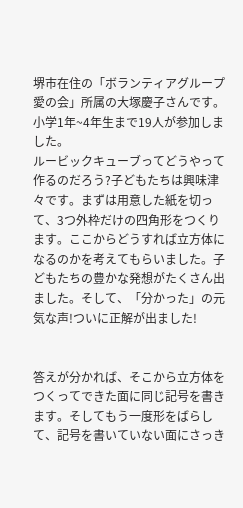堺市在住の「ボランティアグループ愛の会」所属の大塚慶子さんです。小学1年~4年生まで19人が参加しました。
ルービックキューブってどうやって作るのだろう?子どもたちは興味津々です。まずは用意した紙を切って、3つ外枠だけの四角形をつくります。ここからどうすれば立方体になるのかを考えてもらいました。子どもたちの豊かな発想がたくさん出ました。そして、「分かった」の元気な声!ついに正解が出ました!


答えが分かれば、そこから立方体をつくってできた面に同じ記号を書きます。そしてもう一度形をばらして、記号を書いていない面にさっき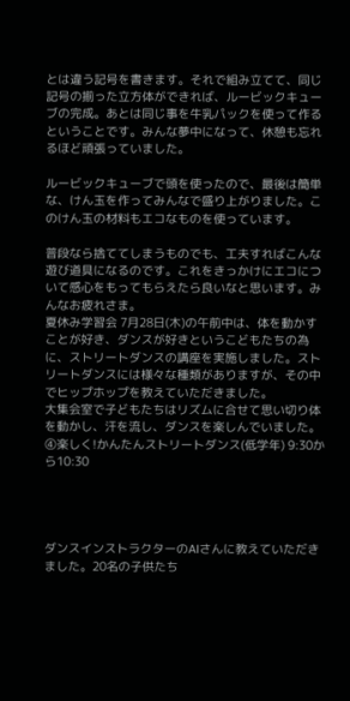とは違う記号を書きます。それで組み立てて、同じ記号の揃った立方体ができれば、ルービックキューブの完成。あとは同じ事を牛乳パックを使って作るということです。みんな夢中になって、休憩も忘れるほど頑張っていました。

ルービックキューブで頭を使ったので、最後は簡単な、けん玉を作ってみんなで盛り上がりました。このけん玉の材料もエコなものを使っています。

普段なら捨ててしまうものでも、工夫すればこんな遊び道具になるのです。これをきっかけにエコについて感心をもってもらえたら良いなと思います。みんなお疲れさま。
夏休み学習会 7月28日(木)の午前中は、体を動かすことが好き、ダンスが好きというこどもたちの為に、ストリートダンスの講座を実施しました。ストリートダンスには様々な種類がありますが、その中でヒップホップを教えていただきました。
大集会室で子どもたちはリズムに合せて思い切り体を動かし、汗を流し、ダンスを楽しんでいました。
④楽しく!かんたんストリートダンス(低学年) 9:30から10:30




ダンスインストラクターのAIさんに教えていただきました。20名の子供たち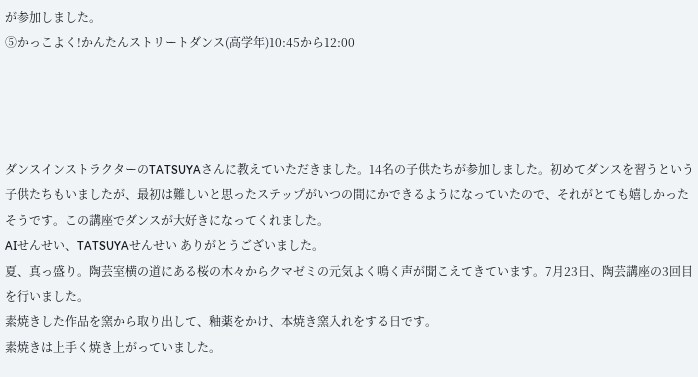が参加しました。
⑤かっこよく!かんたんストリートダンス(高学年)10:45から12:00




ダンスインストラクターのTATSUYAさんに教えていただきました。14名の子供たちが参加しました。初めてダンスを習うという子供たちもいましたが、最初は難しいと思ったステップがいつの間にかできるようになっていたので、それがとても嬉しかったそうです。この講座でダンスが大好きになってくれました。
AIせんせい、TATSUYAせんせい ありがとうございました。
夏、真っ盛り。陶芸室横の道にある桜の木々からクマゼミの元気よく鳴く声が聞こえてきています。7月23日、陶芸講座の3回目を行いました。
素焼きした作品を窯から取り出して、釉薬をかけ、本焼き窯入れをする日です。
素焼きは上手く焼き上がっていました。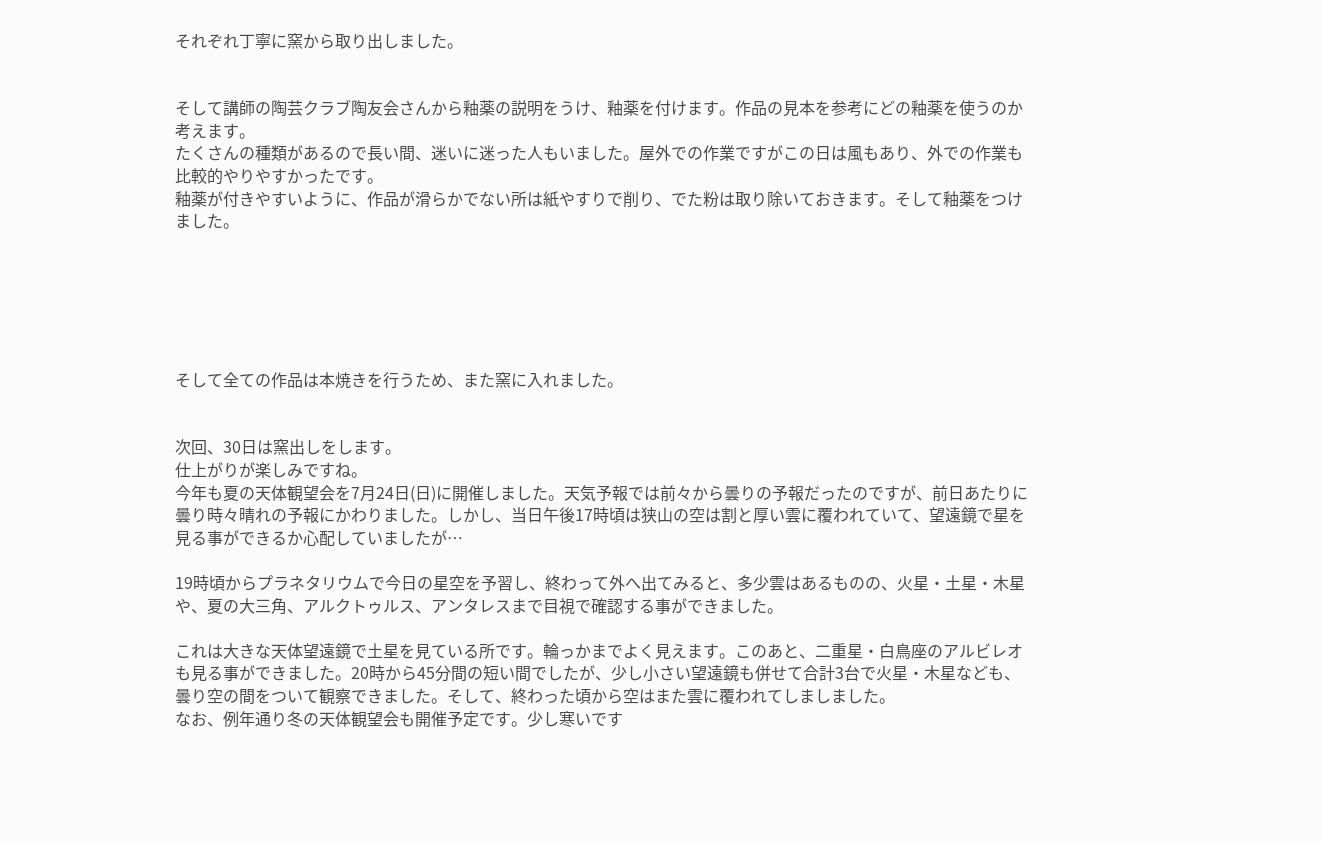それぞれ丁寧に窯から取り出しました。


そして講師の陶芸クラブ陶友会さんから釉薬の説明をうけ、釉薬を付けます。作品の見本を参考にどの釉薬を使うのか考えます。
たくさんの種類があるので長い間、迷いに迷った人もいました。屋外での作業ですがこの日は風もあり、外での作業も比較的やりやすかったです。
釉薬が付きやすいように、作品が滑らかでない所は紙やすりで削り、でた粉は取り除いておきます。そして釉薬をつけました。






そして全ての作品は本焼きを行うため、また窯に入れました。


次回、30日は窯出しをします。
仕上がりが楽しみですね。
今年も夏の天体観望会を7月24日(日)に開催しました。天気予報では前々から曇りの予報だったのですが、前日あたりに曇り時々晴れの予報にかわりました。しかし、当日午後17時頃は狭山の空は割と厚い雲に覆われていて、望遠鏡で星を見る事ができるか心配していましたが…

19時頃からプラネタリウムで今日の星空を予習し、終わって外へ出てみると、多少雲はあるものの、火星・土星・木星や、夏の大三角、アルクトゥルス、アンタレスまで目視で確認する事ができました。

これは大きな天体望遠鏡で土星を見ている所です。輪っかまでよく見えます。このあと、二重星・白鳥座のアルビレオも見る事ができました。20時から45分間の短い間でしたが、少し小さい望遠鏡も併せて合計3台で火星・木星なども、曇り空の間をついて観察できました。そして、終わった頃から空はまた雲に覆われてしましました。
なお、例年通り冬の天体観望会も開催予定です。少し寒いです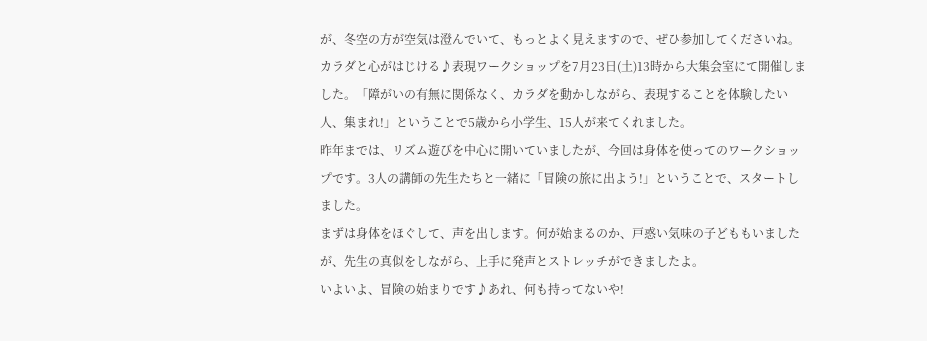が、冬空の方が空気は澄んでいて、もっとよく見えますので、ぜひ参加してくださいね。
カラダと心がはじける♪表現ワークショップを7月23日(土)13時から大集会室にて開催しました。「障がいの有無に関係なく、カラダを動かしながら、表現することを体験したい人、集まれ!」ということで5歳から小学生、15人が来てくれました。
昨年までは、リズム遊びを中心に開いていましたが、今回は身体を使ってのワークショップです。3人の講師の先生たちと一緒に「冒険の旅に出よう!」ということで、スタートしました。
まずは身体をほぐして、声を出します。何が始まるのか、戸惑い気味の子どももいましたが、先生の真似をしながら、上手に発声とストレッチができましたよ。
いよいよ、冒険の始まりです♪あれ、何も持ってないや!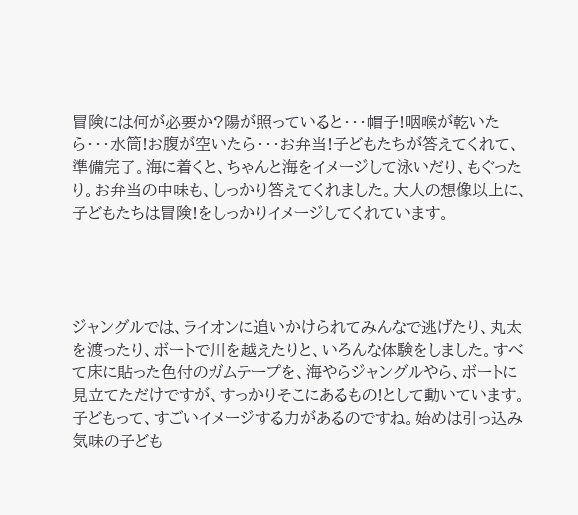冒険には何が必要か?陽が照っていると・・・帽子!咽喉が乾いたら・・・水筒!お腹が空いたら・・・お弁当!子どもたちが答えてくれて、準備完了。海に着くと、ちゃんと海をイメージして泳いだり、もぐったり。お弁当の中味も、しっかり答えてくれました。大人の想像以上に、子どもたちは冒険!をしっかりイメージしてくれています。




ジャングルでは、ライオンに追いかけられてみんなで逃げたり、丸太を渡ったり、ボートで川を越えたりと、いろんな体験をしました。すべて床に貼った色付のガムテープを、海やらジャングルやら、ボートに見立てただけですが、すっかりそこにあるもの!として動いています。子どもって、すごいイメージする力があるのですね。始めは引っ込み気味の子ども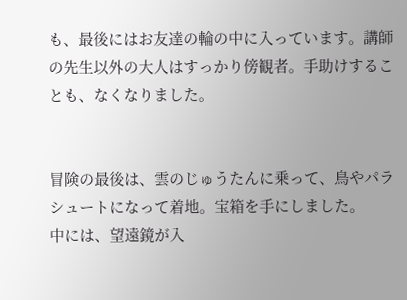も、最後にはお友達の輪の中に入っています。講師の先生以外の大人はすっかり傍観者。手助けすることも、なくなりました。


冒険の最後は、雲のじゅうたんに乗って、鳥やパラシュートになって着地。宝箱を手にしました。
中には、望遠鏡が入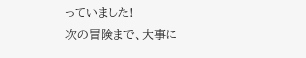っていました!
次の冒険まで、大事に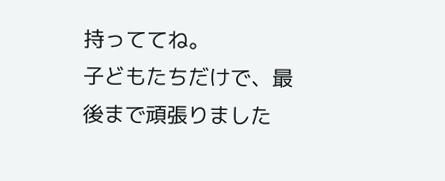持っててね。
子どもたちだけで、最後まで頑張りました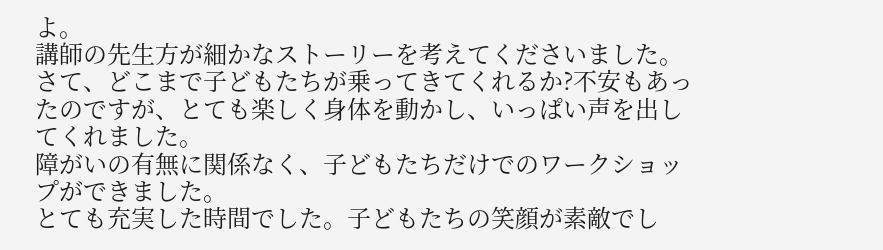よ。
講師の先生方が細かなストーリーを考えてくださいました。さて、どこまで子どもたちが乗ってきてくれるか?不安もあったのですが、とても楽しく身体を動かし、いっぱい声を出してくれました。
障がいの有無に関係なく、子どもたちだけでのワークショップができました。
とても充実した時間でした。子どもたちの笑顔が素敵でし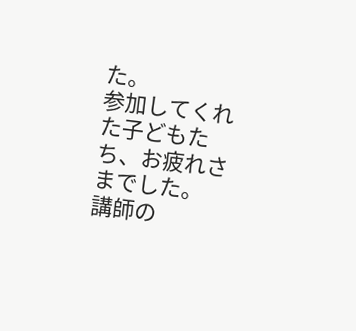た。
参加してくれた子どもたち、お疲れさまでした。
講師の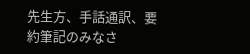先生方、手話通訳、要約筆記のみなさ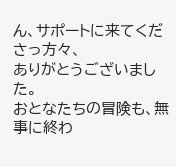ん、サポートに来てくださっ方々、
ありがとうございました。
おとなたちの冒険も、無事に終わ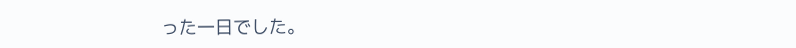った一日でした。